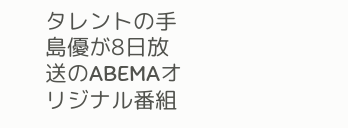タレントの手島優が8日放送のABEMAオリジナル番組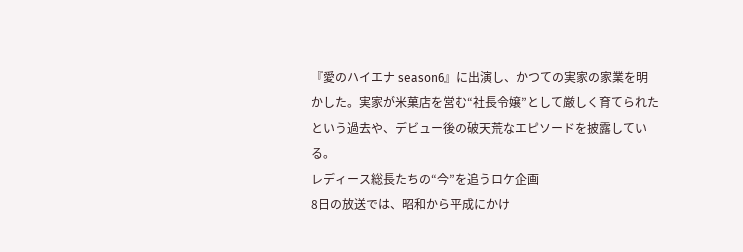『愛のハイエナ season6』に出演し、かつての実家の家業を明かした。実家が米菓店を営む“社長令嬢”として厳しく育てられたという過去や、デビュー後の破天荒なエピソードを披露している。
レディース総長たちの“今”を追うロケ企画
8日の放送では、昭和から平成にかけ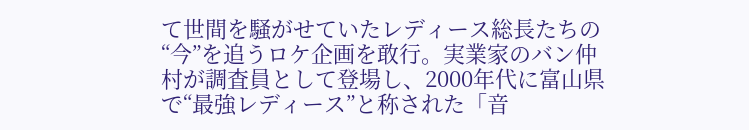て世間を騒がせていたレディース総長たちの“今”を追うロケ企画を敢行。実業家のバン仲村が調査員として登場し、2000年代に富山県で“最強レディース”と称された「音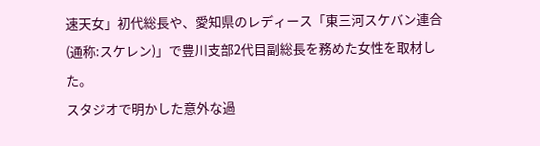速天女」初代総長や、愛知県のレディース「東三河スケバン連合(通称:スケレン)」で豊川支部2代目副総長を務めた女性を取材した。
スタジオで明かした意外な過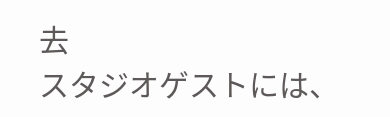去
スタジオゲストには、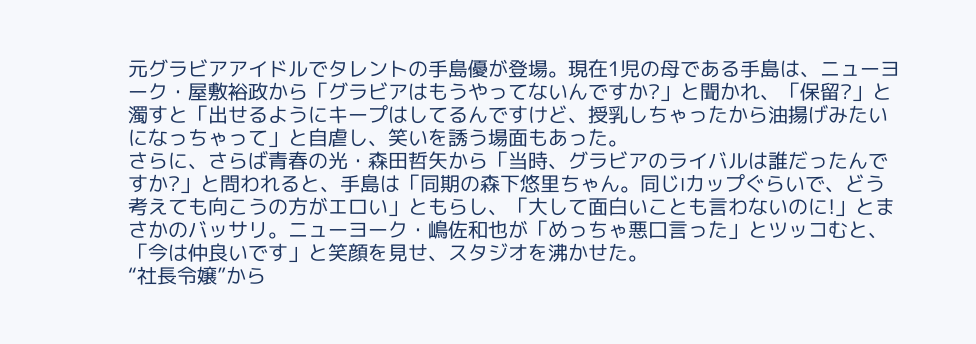元グラビアアイドルでタレントの手島優が登場。現在1児の母である手島は、ニューヨーク・屋敷裕政から「グラビアはもうやってないんですか?」と聞かれ、「保留?」と濁すと「出せるようにキープはしてるんですけど、授乳しちゃったから油揚げみたいになっちゃって」と自虐し、笑いを誘う場面もあった。
さらに、さらば青春の光・森田哲矢から「当時、グラビアのライバルは誰だったんですか?」と問われると、手島は「同期の森下悠里ちゃん。同じIカップぐらいで、どう考えても向こうの方がエロい」ともらし、「大して面白いことも言わないのに!」とまさかのバッサリ。ニューヨーク・嶋佐和也が「めっちゃ悪口言った」とツッコむと、「今は仲良いです」と笑顔を見せ、スタジオを沸かせた。
“社長令嬢”から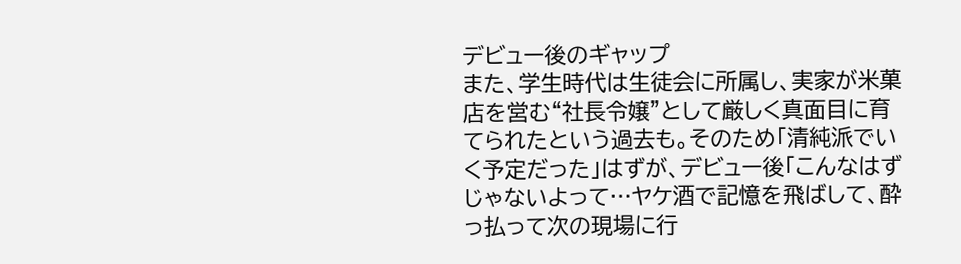デビュー後のギャップ
また、学生時代は生徒会に所属し、実家が米菓店を営む“社長令嬢”として厳しく真面目に育てられたという過去も。そのため「清純派でいく予定だった」はずが、デビュー後「こんなはずじゃないよって…ヤケ酒で記憶を飛ばして、酔っ払って次の現場に行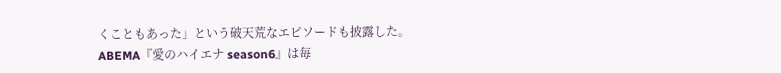くこともあった」という破天荒なエピソードも披露した。
ABEMA『愛のハイエナ season6』は毎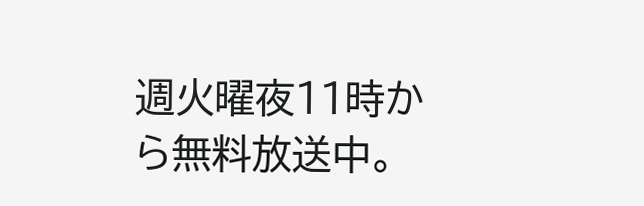週火曜夜11時から無料放送中。